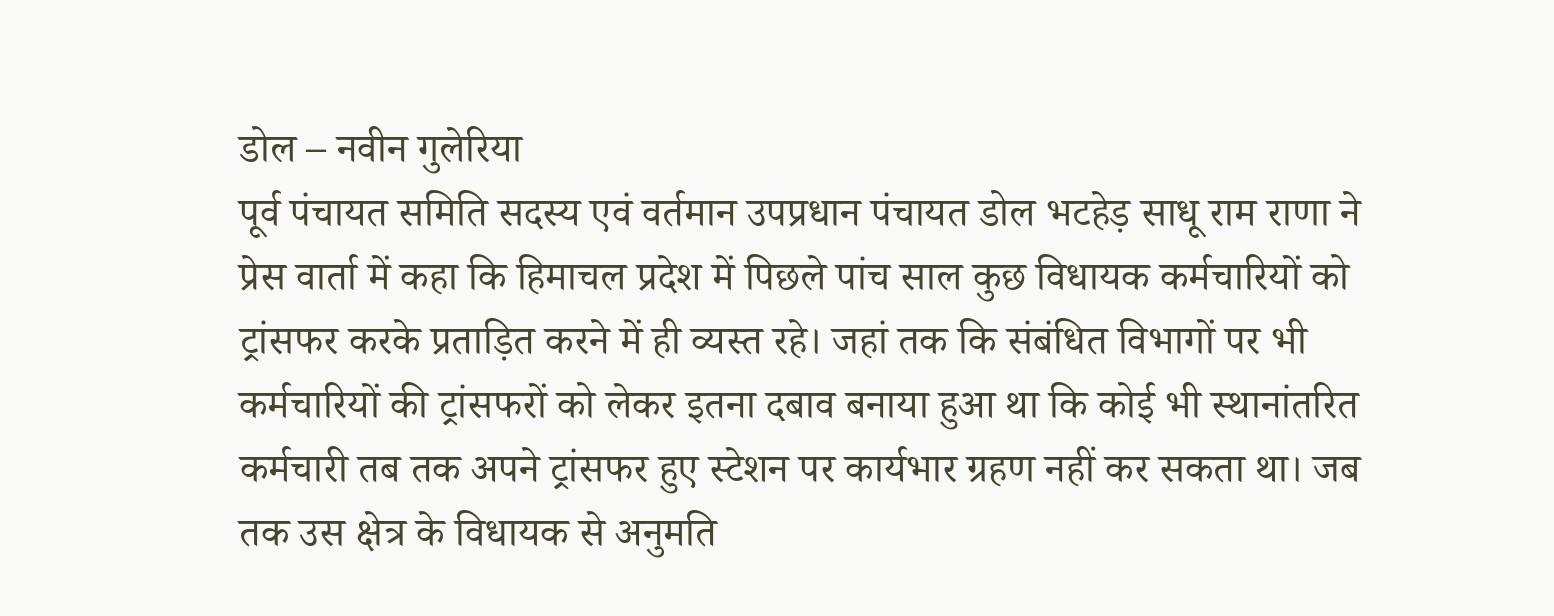डोल – नवीन गुलेरिया
पूर्व पंचायत समिति सदस्य एवं वर्तमान उपप्रधान पंचायत डोल भटहेड़ साधू राम राणा ने प्रेस वार्ता में कहा कि हिमाचल प्रदेश में पिछले पांच साल कुछ विधायक कर्मचारियों को ट्रांसफर करके प्रताड़ित करने में ही व्यस्त रहे। जहां तक कि संबंधित विभागों पर भी कर्मचारियों की ट्रांसफरों को लेकर इतना दबाव बनाया हुआ था कि कोई भी स्थानांतरित कर्मचारी तब तक अपने ट्रांसफर हुए स्टेशन पर कार्यभार ग्रहण नहीं कर सकता था। जब तक उस क्षेत्र के विधायक से अनुमति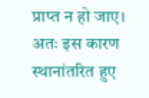प्राप्त न हो जाए।
अतः इस कारण स्थानांतरित हुए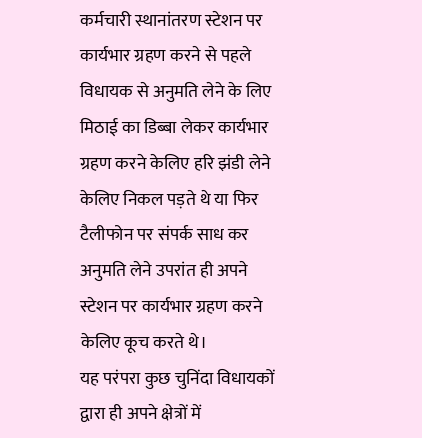कर्मचारी स्थानांतरण स्टेशन पर कार्यभार ग्रहण करने से पहले विधायक से अनुमति लेने के लिए मिठाई का डिब्बा लेकर कार्यभार ग्रहण करने केलिए हरि झंडी लेने केलिए निकल पड़ते थे या फिर टैलीफोन पर संपर्क साध कर अनुमति लेने उपरांत ही अपने स्टेशन पर कार्यभार ग्रहण करने केलिए कूच करते थे।
यह परंपरा कुछ चुनिंदा विधायकों द्वारा ही अपने क्षेत्रों में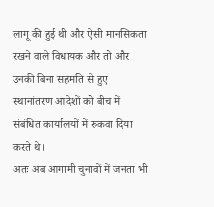लागू की हुई थी और ऐसी मानसिकता रखने वाले विधायक और तो और उनकी बिना सहमति से हुए स्थानांतरण आदेशों को बीच में संबंधित कार्यालयों में रुकवा दिया करते थे।
अतः अब आगामी चुनावों में जनता भी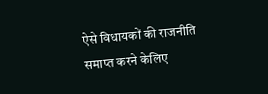ऐसे विधायकों की राजनीति समाप्त करने केलिए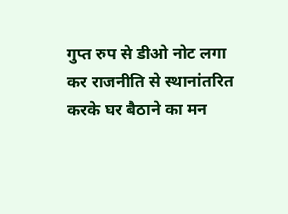गुप्त रुप से डीओ नोट लगा कर राजनीति से स्थानांतरित करके घर बैठाने का मन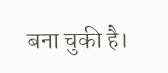बना चुकी है।